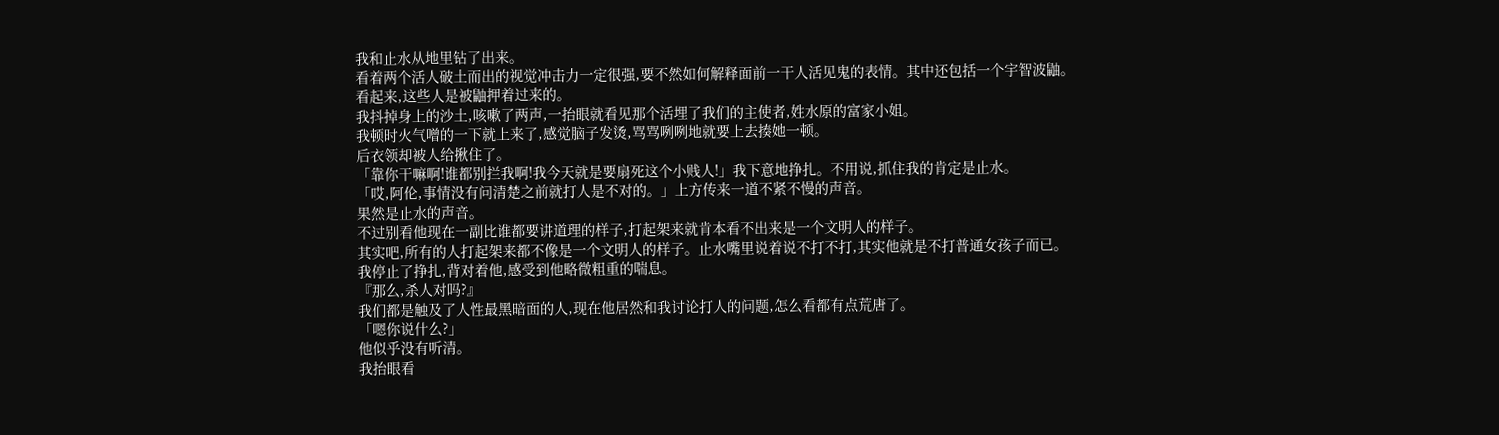我和止水从地里钻了出来。
看着两个活人破土而出的视觉冲击力一定很强,要不然如何解释面前一干人活见鬼的表情。其中还包括一个宇智波鼬。
看起来,这些人是被鼬押着过来的。
我抖掉身上的沙土,咳嗽了两声,一抬眼就看见那个活埋了我们的主使者,姓水原的富家小姐。
我顿时火气噌的一下就上来了,感觉脑子发烫,骂骂咧咧地就要上去揍她一顿。
后衣领却被人给揪住了。
「靠你干嘛啊!谁都别拦我啊!我今天就是要扇死这个小贱人!」我下意地挣扎。不用说,抓住我的肯定是止水。
「哎,阿伦,事情没有问清楚之前就打人是不对的。」上方传来一道不紧不慢的声音。
果然是止水的声音。
不过别看他现在一副比谁都要讲道理的样子,打起架来就肯本看不出来是一个文明人的样子。
其实吧,所有的人打起架来都不像是一个文明人的样子。止水嘴里说着说不打不打,其实他就是不打普通女孩子而已。
我停止了挣扎,背对着他,感受到他略微粗重的喘息。
『那么,杀人对吗?』
我们都是触及了人性最黑暗面的人,现在他居然和我讨论打人的问题,怎么看都有点荒唐了。
「嗯你说什么?」
他似乎没有听清。
我抬眼看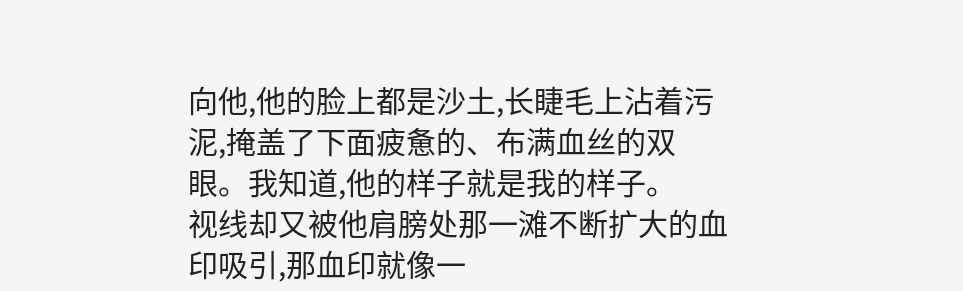向他,他的脸上都是沙土,长睫毛上沾着污泥,掩盖了下面疲惫的、布满血丝的双眼。我知道,他的样子就是我的样子。
视线却又被他肩膀处那一滩不断扩大的血印吸引,那血印就像一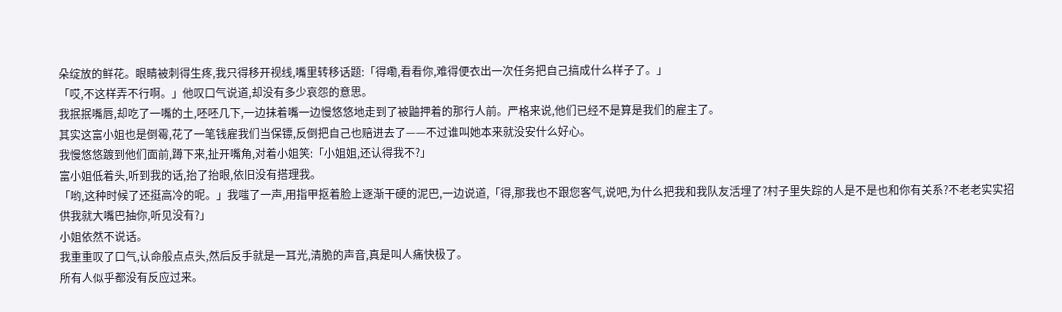朵绽放的鲜花。眼睛被刺得生疼,我只得移开视线,嘴里转移话题:「得嘞,看看你,难得便衣出一次任务把自己搞成什么样子了。」
「哎,不这样弄不行啊。」他叹口气说道,却没有多少哀怨的意思。
我抿抿嘴唇,却吃了一嘴的土,呸呸几下,一边抹着嘴一边慢悠悠地走到了被鼬押着的那行人前。严格来说,他们已经不是算是我们的雇主了。
其实这富小姐也是倒霉,花了一笔钱雇我们当保镖,反倒把自己也赔进去了——不过谁叫她本来就没安什么好心。
我慢悠悠踱到他们面前,蹲下来,扯开嘴角,对着小姐笑:「小姐姐,还认得我不?」
富小姐低着头,听到我的话,抬了抬眼,依旧没有搭理我。
「哟,这种时候了还挺高冷的呢。」我嗤了一声,用指甲抠着脸上逐渐干硬的泥巴,一边说道,「得,那我也不跟您客气,说吧,为什么把我和我队友活埋了?村子里失踪的人是不是也和你有关系?不老老实实招供我就大嘴巴抽你,听见没有?」
小姐依然不说话。
我重重叹了口气,认命般点点头,然后反手就是一耳光,清脆的声音,真是叫人痛快极了。
所有人似乎都没有反应过来。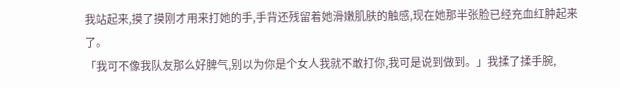我站起来,摸了摸刚才用来打她的手,手背还残留着她滑嫩肌肤的触感,现在她那半张脸已经充血红肿起来了。
「我可不像我队友那么好脾气,别以为你是个女人我就不敢打你,我可是说到做到。」我揉了揉手腕,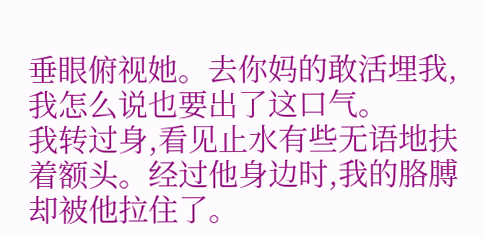垂眼俯视她。去你妈的敢活埋我,我怎么说也要出了这口气。
我转过身,看见止水有些无语地扶着额头。经过他身边时,我的胳膊却被他拉住了。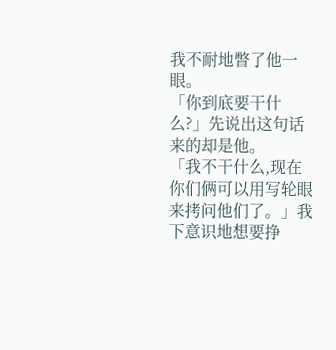我不耐地瞥了他一眼。
「你到底要干什么?」先说出这句话来的却是他。
「我不干什么,现在你们俩可以用写轮眼来拷问他们了。」我下意识地想要挣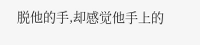脱他的手,却感觉他手上的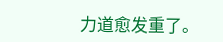力道愈发重了。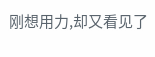刚想用力,却又看见了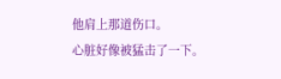他肩上那道伤口。
心脏好像被猛击了一下。